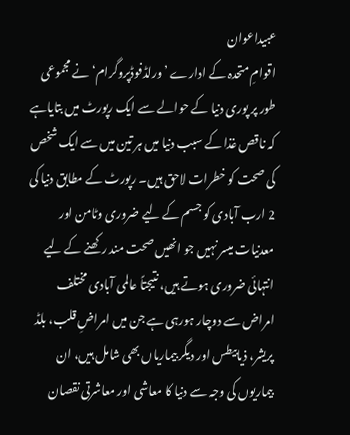عبیداعوان
اقوامِ متحدہ کے ادارے ’ورلڈفوڈپروگرام‘ نے مجموعی طور پر پوری دنیا کے حوالے سے ایک رپورٹ میں بتایاہے کہ ناقص غذا کے سبب دنیا میں ہر تین میں سے ایک شخص کی صحت کو خطرات لاحق ہیں۔ رپورٹ کے مطابق دنیا کی 2 ارب آبادی کو جسم کے لیے ضروری وٹامن اور معدنیات میسر نہیں جو انھیں صحت مند رکھنے کے لیے انتہائی ضروری ہوتے ہیں، نتیجتاً عالمی آبادی مختلف امراض سے دوچار ہورہی ہے جن میں امراضِ قلب، بلڈ پریشر، ذیابیطس اور دیگر بیماریاں بھی شامل ہیں، ان بیماریوں کی وجہ سے دنیا کا معاشی اور معاشرتی نقصان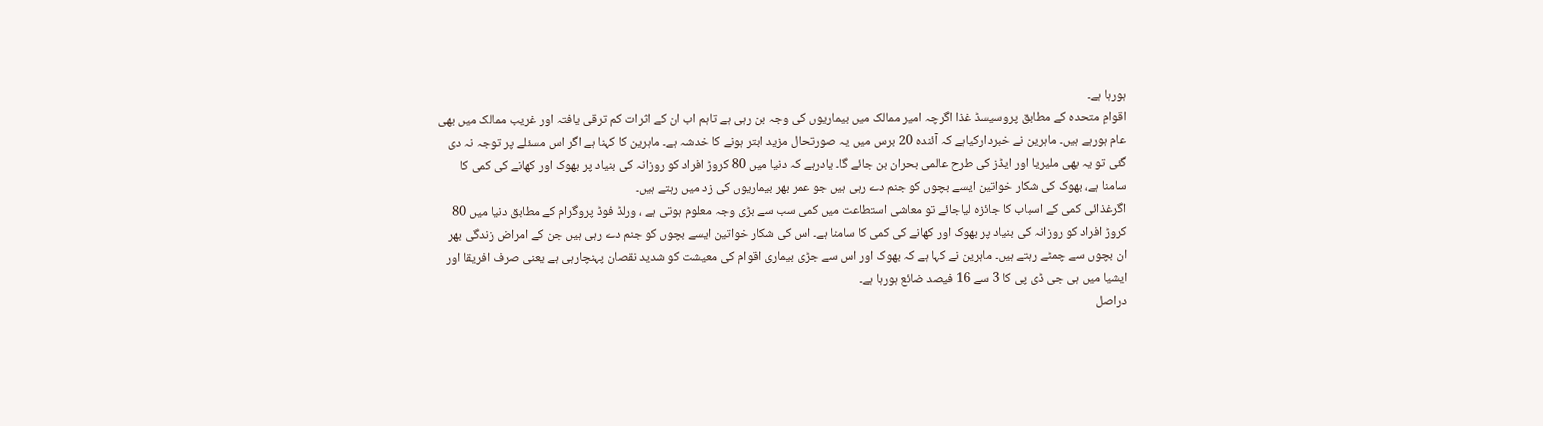ہورہا ہے۔
اقوامِ متحدہ کے مطابق پروسیسڈ غذا اگرچہ امیر ممالک میں بیماریوں کی وجہ بن رہی ہے تاہم اب ان کے اثرات کم ترقی یافتہ اور غریب ممالک میں بھی عام ہورہے ہیں۔ ماہرین نے خبردارکیاہے کہ آئندہ 20 برس میں یہ صورتحال مزید ابتر ہونے کا خدشہ ہے۔ ماہرین کا کہنا ہے اگر اس مسئلے پر توجہ نہ دی گئی تو یہ بھی ملیریا اور ایڈز کی طرح عالمی بحران بن جائے گا۔ یادرہے کہ دنیا میں 80 کروڑ افراد کو روزانہ کی بنیاد پر بھوک اور کھانے کی کمی کا سامنا ہے، بھوک کی شکار خواتین ایسے بچوں کو جنم دے رہی ہیں جو عمر بھر بیماریوں کی زد میں رہتے ہیں۔
اگرغذائی کمی کے اسباب کا جائزہ لیاجائے تو معاشی استطاعت میں کمی سب سے بڑی وجہ معلوم ہوتی ہے ، ورلڈ فوڈ پروگرام کے مطابق دنیا میں 80 کروڑ افراد کو روزانہ کی بنیاد پر بھوک اور کھانے کی کمی کا سامنا ہے۔ اس کی شکار خواتین ایسے بچوں کو جنم دے رہی ہیں جن کے امراض زندگی بھر ان بچوں سے چمٹے رہتے ہیں۔ ماہرین نے کہا ہے کہ بھوک اور اس سے جڑی بیماری اقوام کی معیشت کو شدید نقصان پہنچارہی ہے یعنی صرف افریقا اور ایشیا میں ہی جی ڈی پی کا 3 سے 16 فیصد ضائع ہورہا ہے۔
دراصل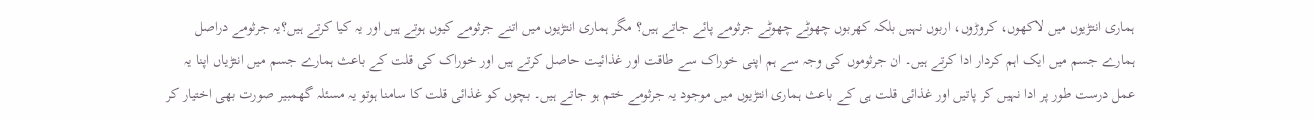ہماری انتڑیوں میں لاکھوں، کروڑوں، اربوں نہیں بلکہ کھربوں چھوٹے چھوٹے جرثومے پائے جاتے ہیں؟ مگر ہماری انتڑیوں میں اتنے جرثومے کیوں ہوتے ہیں اور یہ کیا کرتے ہیں؟یہ جرثومے دراصل ہمارے جسم میں ایک اہم کردار ادا کرتے ہیں۔ ان جرثوموں کی وجہ سے ہم اپنی خوراک سے طاقت اور غذائیت حاصل کرتے ہیں اور خوراک کی قلت کے باعث ہمارے جسم میں انتڑیاں اپنا یہ عمل درست طور پر ادا نہیں کر پاتیں اور غذائی قلت ہی کے باعث ہماری انتڑیوں میں موجود یہ جرثومے ختم ہو جاتے ہیں۔ بچوں کو غذائی قلت کا سامنا ہوتو یہ مسئلہ گھمبیر صورت بھی اختیار کر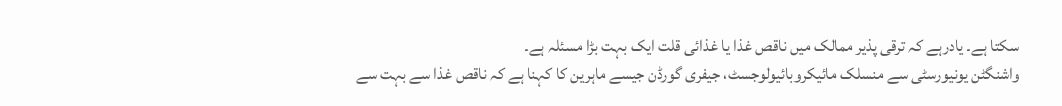سکتا ہے۔ یادرہے کہ ترقی پذیر ممالک میں ناقص غذا یا غذائی قلت ایک بہت بڑا مسئلہ ہے۔
واشنگٹن یونیورسٹی سے منسلک مائیکروبائیولوجسٹ، جیفری گورڈن جیسے ماہرین کا کہنا ہے کہ ناقص غذا سے بہت سے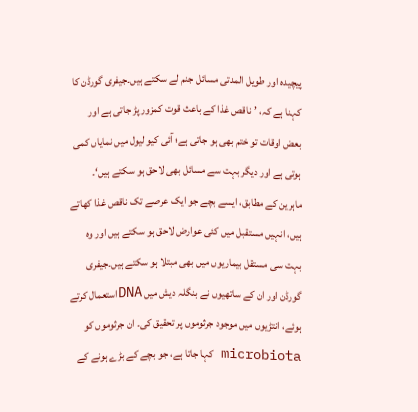پیچیدہ اور طویل المدتی مسائل جنم لے سکتے ہیں۔جیفری گورڈن کا کہنا ہے کہ، ’ناقص غذا کے باعث قوت کمزور پڑ جاتی ہے اور بعض اوقات تو ختم بھی ہو جاتی ہے؛ آئی کیو لیول میں نمایاں کمی ہوتی ہے اور دیگر بہت سے مسائل بھی لاحق ہو سکتے ہیں‘۔ ماہرین کے مطابق، ایسے بچے جو ایک عرصے تک ناقص غذا کھاتے ہیں، انہیں مستقبل میں کئی عوارض لاحق ہو سکتے ہیں اور وہ بہت سی مستقل بیماریوں میں بھی مبتلا ہو سکتے ہیں۔جیفری گورڈن اور ان کے ساتھیوں نے بنگلہ دیش میں DNAاستعمال کرتے ہوئے، انتڑیوں میں موجود جرثوموں پر تحقیق کی۔ ان جرثوموں کو microbiota کہا جاتا ہے، جو بچے کے بڑے ہونے کے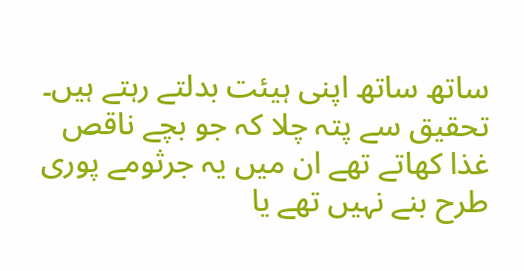ساتھ ساتھ اپنی ہیئت بدلتے رہتے ہیں۔
تحقیق سے پتہ چلا کہ جو بچے ناقص غذا کھاتے تھے ان میں یہ جرثومے پوری طرح بنے نہیں تھے یا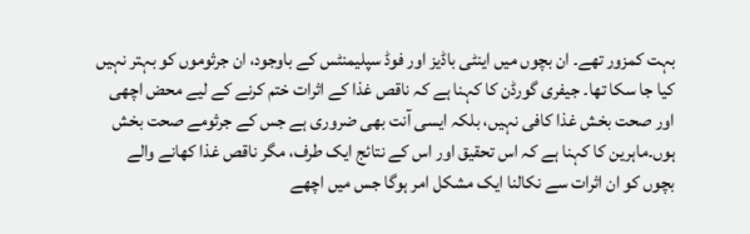بہت کمزور تھے۔ ان بچوں میں اینٹی باڈیز اور فوڈ سپلیمنٹس کے باوجود، ان جرثوموں کو بہتر نہیں کیا جا سکا تھا۔ جیفری گورڈن کا کہنا ہے کہ ناقص غذا کے اثرات ختم کرنے کے لیے محض اچھی اور صحت بخش غذا کافی نہیں، بلکہ ایسی آنت بھی ضروری ہے جس کے جرثومے صحت بخش ہوں۔ماہرین کا کہنا ہے کہ اس تحقیق اور اس کے نتائج ایک طرف، مگر ناقص غذا کھانے والے بچوں کو ان اثرات سے نکالنا ایک مشکل امر ہوگا جس میں اچھے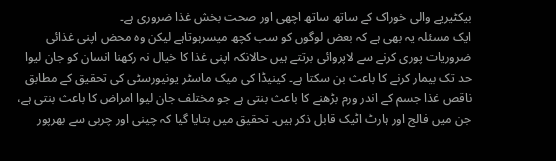بیکٹیریے والی خوراک کے ساتھ ساتھ اچھی اور صحت بخش غذا ضروری ہے۔
ایک مسئلہ یہ بھی ہے کہ بعض لوگوں کو سب کچھ میسرہوتاہے لیکن وہ محض اپنی غذائی ضروریات پوری کرنے سے لاپروائی برتتے ہیں حالانکہ اپنی غذا کا خیال نہ رکھنا انسان کو جان لیوا حد تک بیمار کرنے کا باعث بن سکتا ہے۔ کینیڈا کی میک ماسٹر یونیورسٹی کی تحقیق کے مطابق ناقص غذا جسم کے اندر ورم بڑھنے کا باعث بنتی ہے جو مختلف جان لیوا امراض کا باعث بنتی ہے، جن میں فالج اور ہارٹ اٹیک قابل ذکر ہیں۔ تحقیق میں بتایا گیا کہ چینی اور چربی سے بھرپور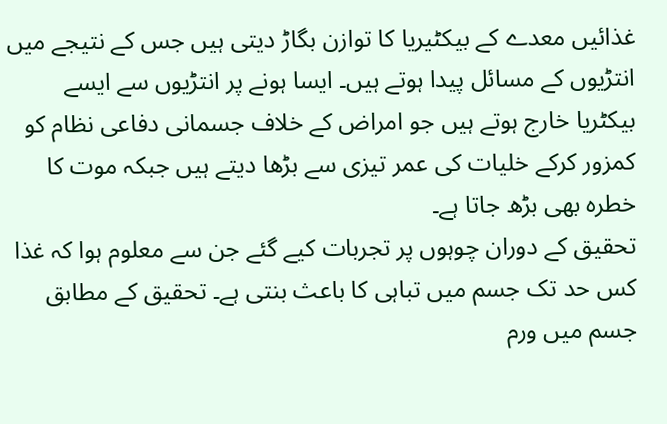غذائیں معدے کے بیکٹیریا کا توازن بگاڑ دیتی ہیں جس کے نتیجے میں انتڑیوں کے مسائل پیدا ہوتے ہیں۔ ایسا ہونے پر انتڑیوں سے ایسے بیکٹریا خارج ہوتے ہیں جو امراض کے خلاف جسمانی دفاعی نظام کو کمزور کرکے خلیات کی عمر تیزی سے بڑھا دیتے ہیں جبکہ موت کا خطرہ بھی بڑھ جاتا ہے۔
تحقیق کے دوران چوہوں پر تجربات کیے گئے جن سے معلوم ہوا کہ غذا کس حد تک جسم میں تباہی کا باعث بنتی ہے۔ تحقیق کے مطابق جسم میں ورم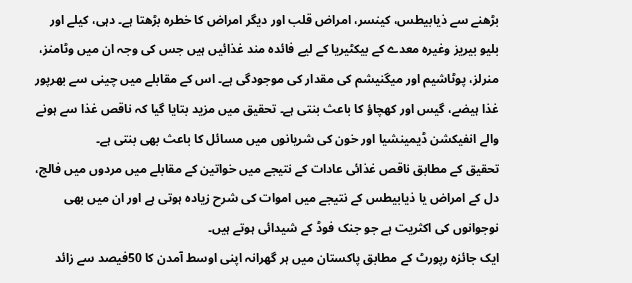بڑھنے سے ذیابیطس، کینسر، امراض قلب اور دیگر امراض کا خطرہ بڑھتا ہے۔ دہی، کیلے اور بلیو بیریز وغیرہ معدے کے بیکٹیریا کے لیے فائدہ مند غذائیں ہیں جس کی وجہ ان میں وٹامنز، منرلز، پوٹاشیم اور میگنیشم کی مقدار کی موجودگی ہے۔ اس کے مقابلے میں چینی سے بھرپور غذا ہیضے، گیس اور کھچاؤ کا باعث بنتی ہے۔ تحقیق میں مزید بتایا گیا کہ ناقص غذا سے ہونے والے انفیکشن ڈیمینشیا اور خون کی شریانوں میں مسائل کا باعث بھی بنتی ہے۔
تحقیق کے مطابق ناقص غذائی عادات کے نتیجے میں خواتین کے مقابلے میں مردوں میں فالج، دل کے امراض یا ذیابیطس کے نتیجے میں اموات کی شرح زیادہ ہوتی ہے اور ان میں بھی نوجوانوں کی اکثریت ہے جو جنک فوڈ کے شیدائی ہوتے ہیں۔
ایک جائزہ رپورٹ کے مطابق پاکستان میں ہر گھرانہ اپنی اوسط آمدن کا 50فیصد سے زائد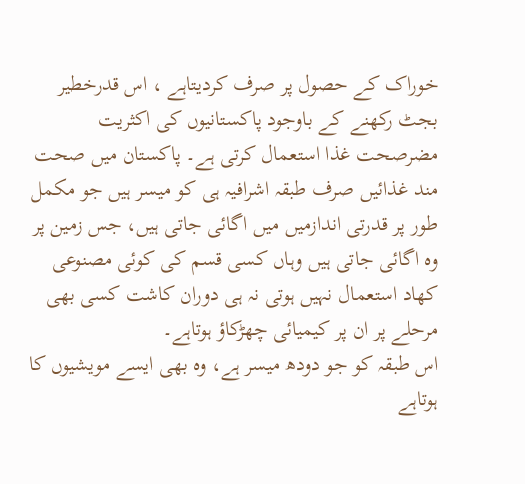خوراک کے حصول پر صرف کردیتاہے ، اس قدرخطیر بجٹ رکھنے کے باوجود پاکستانیوں کی اکثریت مضرصحت غذا استعمال کرتی ہے۔ پاکستان میں صحت مند غذائیں صرف طبقہ اشرافیہ ہی کو میسر ہیں جو مکمل طور پر قدرتی اندازمیں میں اگائی جاتی ہیں، جس زمین پر وہ اگائی جاتی ہیں وہاں کسی قسم کی کوئی مصنوعی کھاد استعمال نہیں ہوتی نہ ہی دوران کاشت کسی بھی مرحلے پر ان پر کیمیائی چھڑکاؤ ہوتاہے۔
اس طبقہ کو جو دودھ میسر ہے، وہ بھی ایسے مویشیوں کا ہوتاہے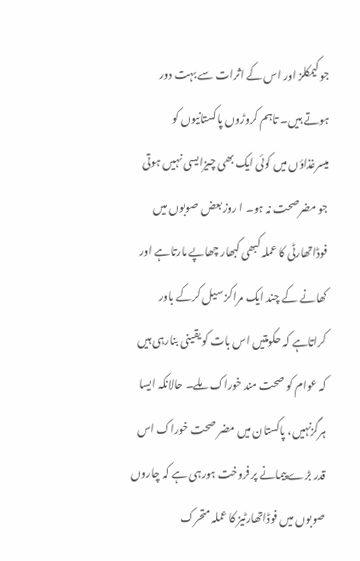جو کیمکلز اور اس کے اثرات سے بہت دور ہوتے ہیں۔ تاہم کروڑوں پاکستانیوں کو میسرغذاؤں میں کوئی ایک بھی چیزایسی نہیں ہوتی جو مضرصحت نہ ہو۔ ا روز بعض صوبوں میں فوڈاتھارٹی کا عملہ کبھی کبھار چھاپے مارتاہے اور کھانے کے چند ایک مراکز سیل کرکے باور کراتاہے کہ حکومتیں اس بات کو یقینی بنارہی ہیں کہ عوام کو صحت مند خوراک ملے۔ حالانکہ ایسا ہرگزنہیں، پاکستان میں مضر صحت خوراک اس قدر بڑے پیمانے پر فروخت ہورہی ہے کہ چاروں صوبوں میں فوڈاتھارٹیز کا عملہ متحرک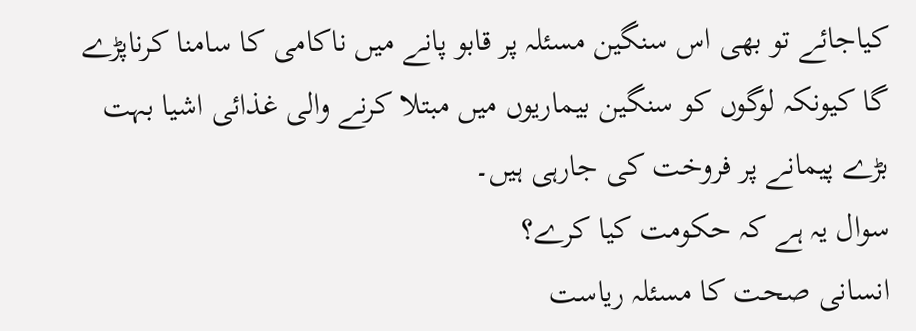کیاجائے تو بھی اس سنگین مسئلہ پر قابو پانے میں ناکامی کا سامنا کرناپڑے گا کیونکہ لوگوں کو سنگین بیماریوں میں مبتلا کرنے والی غذائی اشیا بہت بڑے پیمانے پر فروخت کی جارہی ہیں۔
سوال یہ ہے کہ حکومت کیا کرے؟
انسانی صحت کا مسئلہ ریاست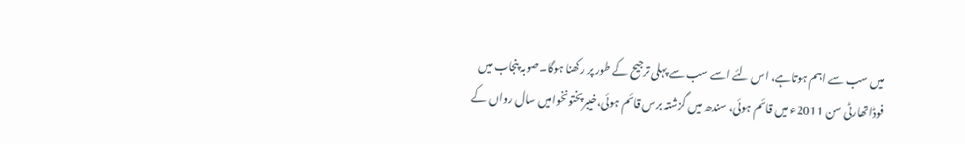میں سب سے اہم ہوتاہے، اس لئے اسے سب سے پہلی ترجیح کے طور پر رکھنا ہوگا۔صوبہ پنجاب میں فوڈاتھارٹی سن 2011ء میں قائم ہوئی، سندھ میں گزشتہ برس قائم ہوئی،خیبرپختونخوامیں سال رواں کے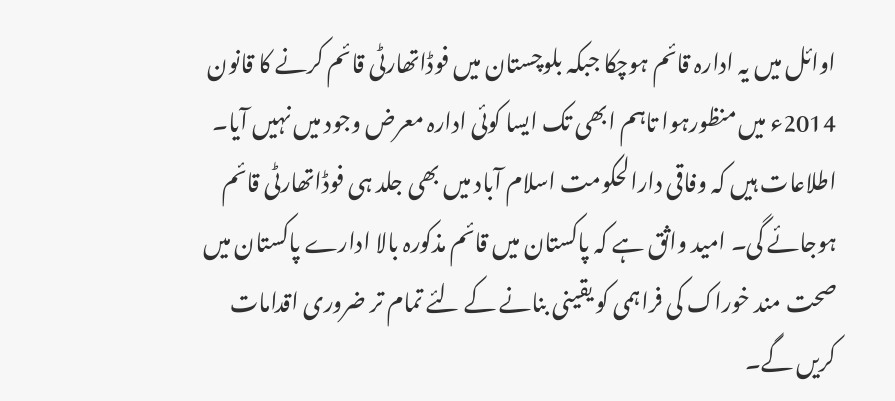اوائل میں یہ ادارہ قائم ہوچکا جبکہ بلوچستان میں فوڈاتھارٹی قائم کرنے کا قانون 2014ء میں منظورہوا تاہم ابھی تک ایسا کوئی ادارہ معرض وجود میں نہیں آیا۔ اطلاعات ہیں کہ وفاقی دارالحکومت اسلام آباد میں بھی جلد ہی فوڈاتھارٹی قائم ہوجائے گی۔ امید واثق ہے کہ پاکستان میں قائم مذکورہ بالا ادارے پاکستان میں صحت مند خوراک کی فراہمی کو یقینی بنانے کے لئے تمام تر ضروری اقدامات کریں گے۔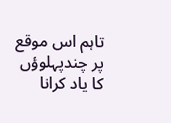تاہم اس موقع پر چندپہلوؤں کا یاد کرانا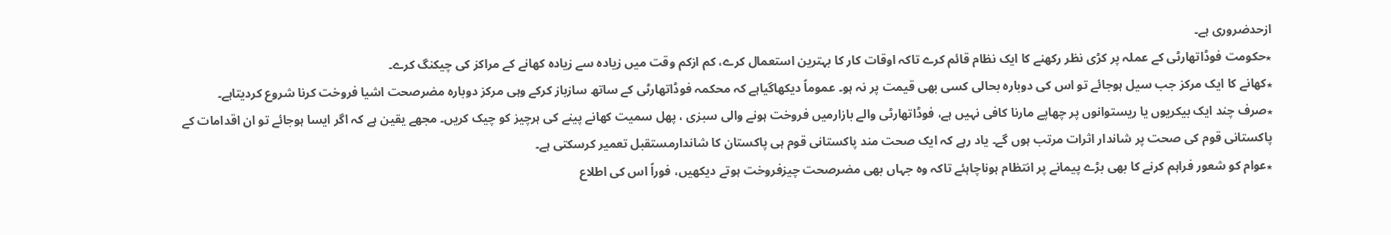ازحدضروری ہے۔
٭حکومت فوڈاتھارٹی کے عملہ پر کڑی نظر رکھنے کا ایک نظام قائم کرے تاکہ اوقات کار کا بہترین استعمال کرے، کم ازکم وقت میں زیادہ سے زیادہ کھانے کے مراکز کی چیکنگ کرے۔
٭کھانے کا ایک مرکز جب سیل ہوجائے تو اس کی دوبارہ بحالی کسی بھی قیمت پر نہ ہو۔ عموماً دیکھاگیاہے کہ محکمہ فوڈاتھارٹی کے ساتھ سازباز کرکے وہی مرکز دوبارہ مضرصحت اشیا فروخت کرنا شروع کردیتاہے۔
٭صرف چند ایک بیکریوں یا ریستوانوں پر چھاپے مارنا کافی نہیں ہے، فوڈاتھارٹی والے بازارمیں فروخت ہونے والی سبزی ، پھل سمیت کھانے پینے کی ہرچیز کو چیک کریں۔ مجھے یقین ہے کہ اگر ایسا ہوجائے تو ان اقدامات کے پاکستانی قوم کی صحت پر شاندار اثرات مرتب ہوں گے۔ یاد رہے کہ ایک صحت مند پاکستانی قوم ہی پاکستان کا شاندارمستقبل تعمیر کرسکتی ہے۔
٭عوام کو شعور فراہم کرنے کا بھی بڑے پیمانے پر انتظام ہوناچاہئے تاکہ وہ جہاں بھی مضرصحت چیزفروخت ہوتے دیکھیں، فوراً اس کی اطلاع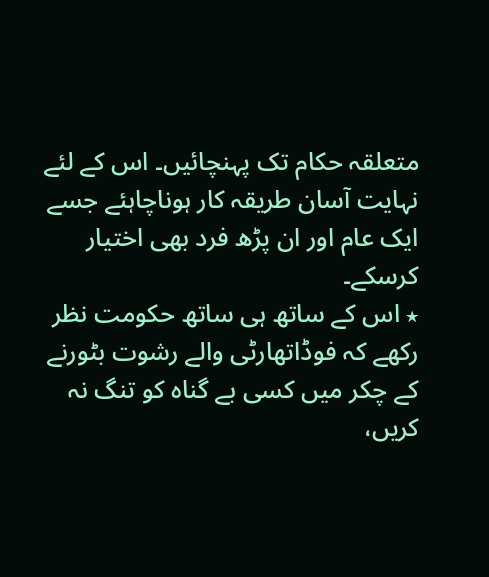متعلقہ حکام تک پہنچائیں۔ اس کے لئے نہایت آسان طریقہ کار ہوناچاہئے جسے ایک عام اور ان پڑھ فرد بھی اختیار کرسکے۔
٭ اس کے ساتھ ہی ساتھ حکومت نظر رکھے کہ فوڈاتھارٹی والے رشوت بٹورنے کے چکر میں کسی بے گناہ کو تنگ نہ کریں،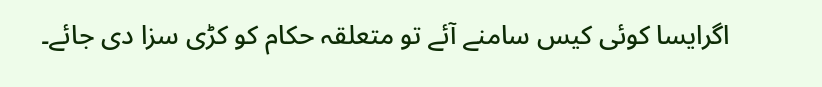اگرایسا کوئی کیس سامنے آئے تو متعلقہ حکام کو کڑی سزا دی جائے۔